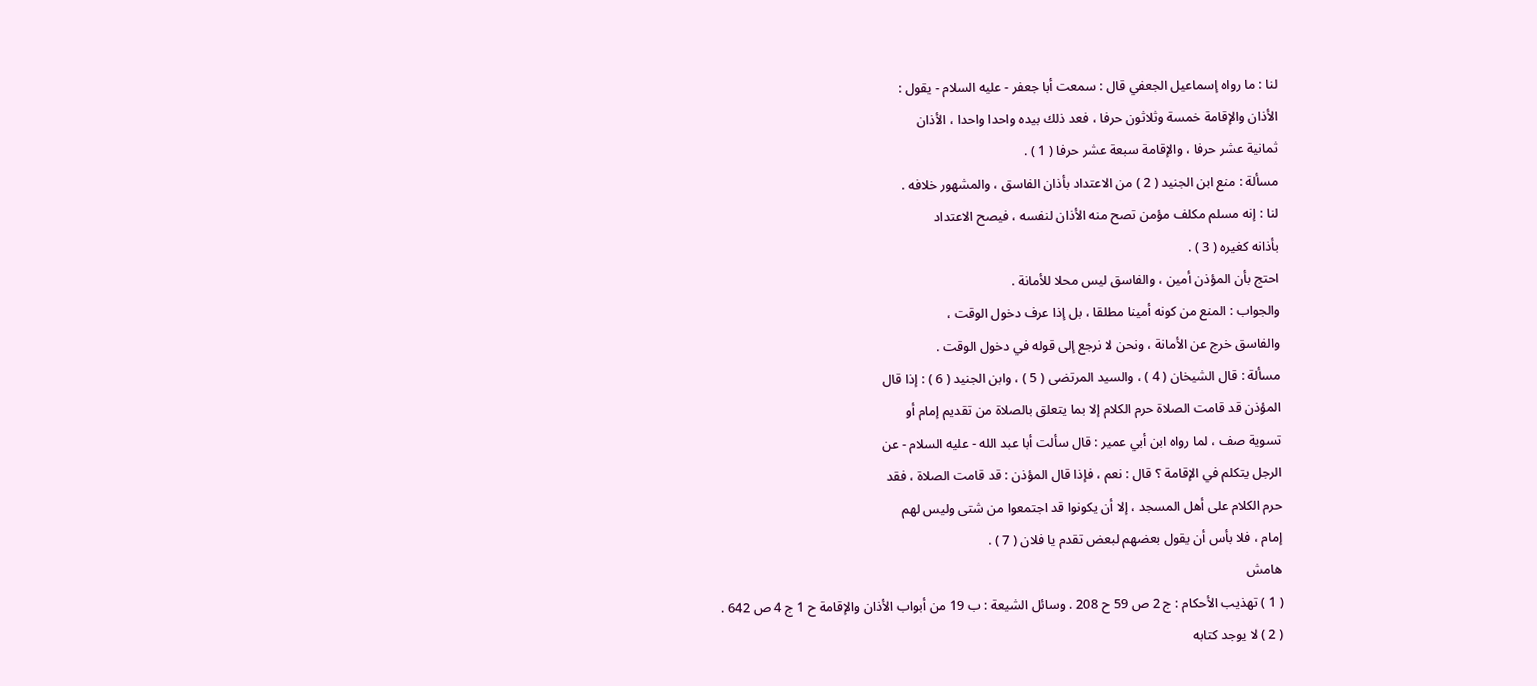لنا : ما رواه إسماعيل الجعفي قال : سمعت أبا جعفر - عليه السلام - يقول :
الأذان والإقامة خمسة وثلاثون حرفا ، فعد ذلك بيده واحدا واحدا ، الأذان
ثمانية عشر حرفا ، والإقامة سبعة عشر حرفا ( 1 ) .
مسألة : منع ابن الجنيد ( 2 ) من الاعتداد بأذان الفاسق ، والمشهور خلافه .
لنا : إنه مسلم مكلف مؤمن تصح منه الأذان لنفسه ، فيصح الاعتداد
بأذانه كغيره ( 3 ) .
احتج بأن المؤذن أمين ، والفاسق ليس محلا للأمانة .
والجواب : المنع من كونه أمينا مطلقا ، بل إذا عرف دخول الوقت ،
والفاسق خرج عن الأمانة ، ونحن لا نرجع إلى قوله في دخول الوقت .
مسألة : قال الشيخان ( 4 ) ، والسيد المرتضى ( 5 ) ، وابن الجنيد ( 6 ) : إذا قال
المؤذن قد قامت الصلاة حرم الكلام إلا بما يتعلق بالصلاة من تقديم إمام أو
تسوية صف ، لما رواه ابن أبي عمير : قال سألت أبا عبد الله - عليه السلام - عن
الرجل يتكلم في الإقامة ؟ قال : نعم ، فإذا قال المؤذن : قد قامت الصلاة ، فقد
حرم الكلام على أهل المسجد ، إلا أن يكونوا قد اجتمعوا من شتى وليس لهم
إمام ، فلا بأس أن يقول بعضهم لبعض تقدم يا فلان ( 7 ) .
هامش
( 1 ) تهذيب الأحكام : ج 2 ص 59 ح 208 . وسائل الشيعة : ب 19 من أبواب الأذان والإقامة ح 1 ج 4 ص 642 .
( 2 ) لا يوجد كتابه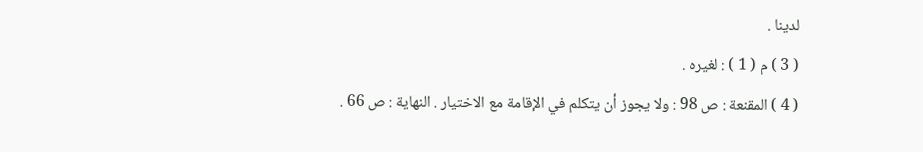لدينا .
( 3 ) م ( 1 ) : لغيره .
( 4 ) المقنعة : ص 98 : ولا يجوز أن يتكلم في الإقامة مع الاختيار . النهاية : ص 66 .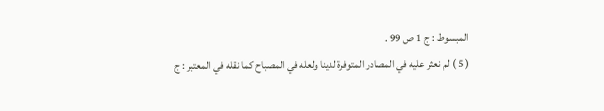المبسوط : ج 1 ص 99 .
( 5 ) لم نعثر عليه في المصادر المتوفرة لدينا ولعله في المصباح كما نقله في المعتبر : ج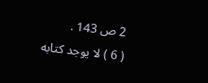2 ص 143 .
( 6 ) لا يوجد كتابه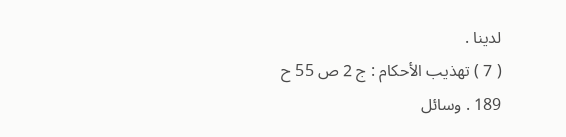لدينا .
( 7 ) تهذيب الأحكام : ج 2 ص 55 ح 189 . وسائل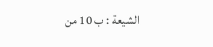الشيعة : ب 10 من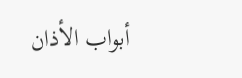أبواب الأذان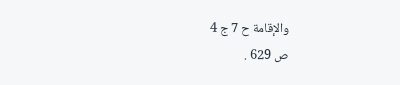والإقامة ح 7 ج 4
ص 629 .